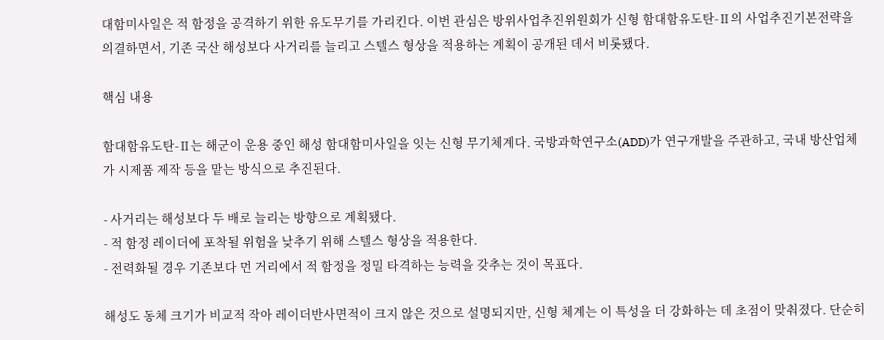대함미사일은 적 함정을 공격하기 위한 유도무기를 가리킨다. 이번 관심은 방위사업추진위원회가 신형 함대함유도탄-Ⅱ의 사업추진기본전략을 의결하면서, 기존 국산 해성보다 사거리를 늘리고 스텔스 형상을 적용하는 계획이 공개된 데서 비롯됐다.

핵심 내용

함대함유도탄-Ⅱ는 해군이 운용 중인 해성 함대함미사일을 잇는 신형 무기체계다. 국방과학연구소(ADD)가 연구개발을 주관하고, 국내 방산업체가 시제품 제작 등을 맡는 방식으로 추진된다.

- 사거리는 해성보다 두 배로 늘리는 방향으로 계획됐다.
- 적 함정 레이더에 포착될 위험을 낮추기 위해 스텔스 형상을 적용한다.
- 전력화될 경우 기존보다 먼 거리에서 적 함정을 정밀 타격하는 능력을 갖추는 것이 목표다.

해성도 동체 크기가 비교적 작아 레이더반사면적이 크지 않은 것으로 설명되지만, 신형 체계는 이 특성을 더 강화하는 데 초점이 맞춰졌다. 단순히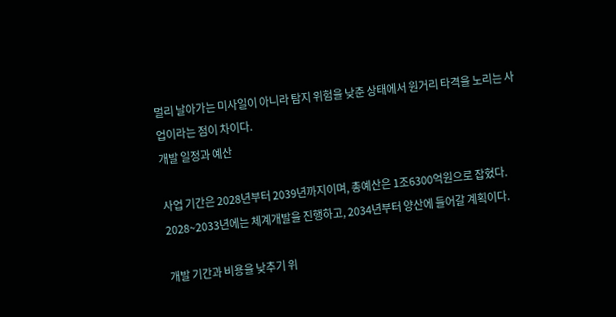멀리 날아가는 미사일이 아니라 탐지 위험을 낮춘 상태에서 원거리 타격을 노리는 사업이라는 점이 차이다.
개발 일정과 예산

사업 기간은 2028년부터 2039년까지이며, 총예산은 1조6300억원으로 잡혔다. 2028~2033년에는 체계개발을 진행하고, 2034년부터 양산에 들어갈 계획이다.

개발 기간과 비용을 낮추기 위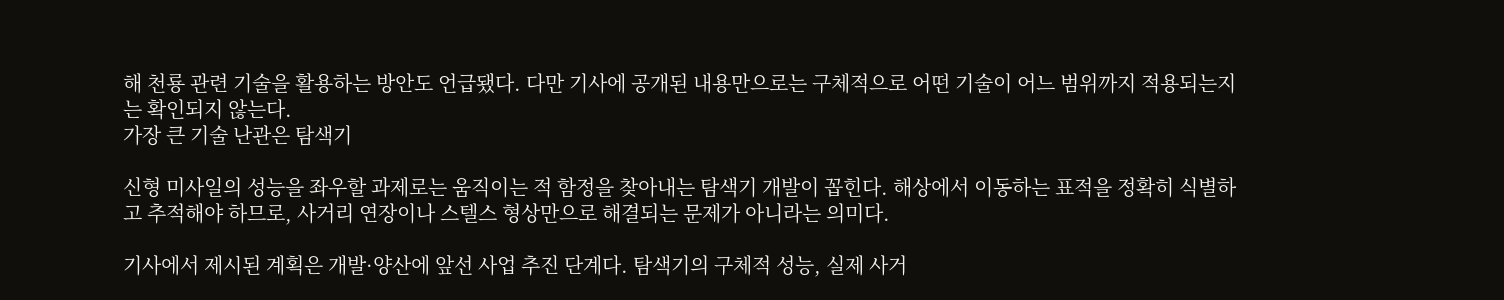해 천룡 관련 기술을 활용하는 방안도 언급됐다. 다만 기사에 공개된 내용만으로는 구체적으로 어떤 기술이 어느 범위까지 적용되는지는 확인되지 않는다.
가장 큰 기술 난관은 탐색기

신형 미사일의 성능을 좌우할 과제로는 움직이는 적 함정을 찾아내는 탐색기 개발이 꼽힌다. 해상에서 이동하는 표적을 정확히 식별하고 추적해야 하므로, 사거리 연장이나 스텔스 형상만으로 해결되는 문제가 아니라는 의미다.

기사에서 제시된 계획은 개발·양산에 앞선 사업 추진 단계다. 탐색기의 구체적 성능, 실제 사거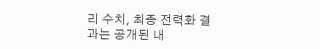리 수치, 최종 전력화 결과는 공개된 내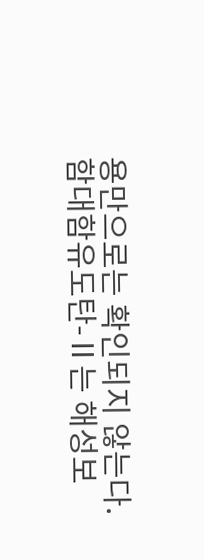용만으로는 확인되지 않는다.
함대함유도탄-Ⅱ는 해성보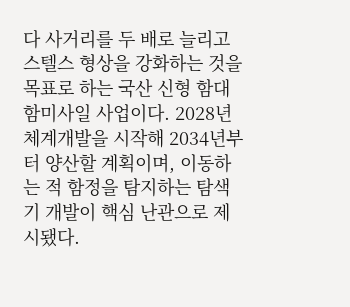다 사거리를 두 배로 늘리고 스텔스 형상을 강화하는 것을 목표로 하는 국산 신형 함대함미사일 사업이다. 2028년 체계개발을 시작해 2034년부터 양산할 계획이며, 이동하는 적 함정을 탐지하는 탐색기 개발이 핵심 난관으로 제시됐다.